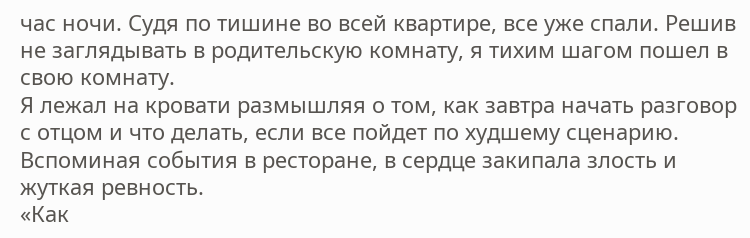час ночи. Судя по тишине во всей квартире, все уже спали. Решив не заглядывать в родительскую комнату, я тихим шагом пошел в свою комнату.
Я лежал на кровати размышляя о том, как завтра начать разговор с отцом и что делать, если все пойдет по худшему сценарию.
Вспоминая события в ресторане, в сердце закипала злость и жуткая ревность.
«Как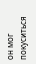он мог покуситься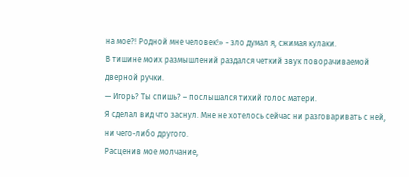на мое?! Родной мне человек!» - зло думал я, сжимая кулаки.
В тишине моих размышлений раздался четкий звук поворачиваемой дверной ручки.
— Игорь? Ты спишь? – послышался тихий голос матери.
Я сделал вид что заснул. Мне не хотелось сейчас ни разговаривать с ней, ни чего-либо другого.
Расценив мое молчание,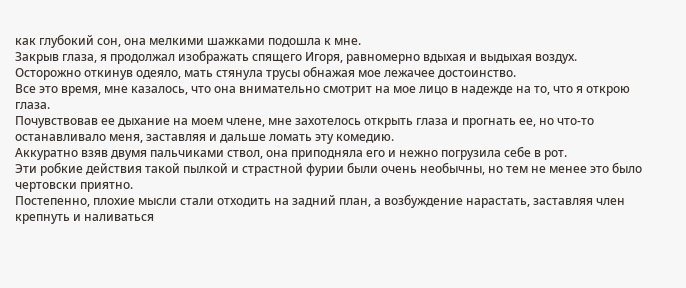как глубокий сон, она мелкими шажками подошла к мне.
Закрыв глаза, я продолжал изображать спящего Игоря, равномерно вдыхая и выдыхая воздух.
Осторожно откинув одеяло, мать стянула трусы обнажая мое лежачее достоинство.
Все это время, мне казалось, что она внимательно смотрит на мое лицо в надежде на то, что я открою глаза.
Почувствовав ее дыхание на моем члене, мне захотелось открыть глаза и прогнать ее, но что-то останавливало меня, заставляя и дальше ломать эту комедию.
Аккуратно взяв двумя пальчиками ствол, она приподняла его и нежно погрузила себе в рот.
Эти робкие действия такой пылкой и страстной фурии были очень необычны, но тем не менее это было чертовски приятно.
Постепенно, плохие мысли стали отходить на задний план, а возбуждение нарастать, заставляя член крепнуть и наливаться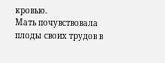кровью.
Мать почувствовала плоды своих трудов в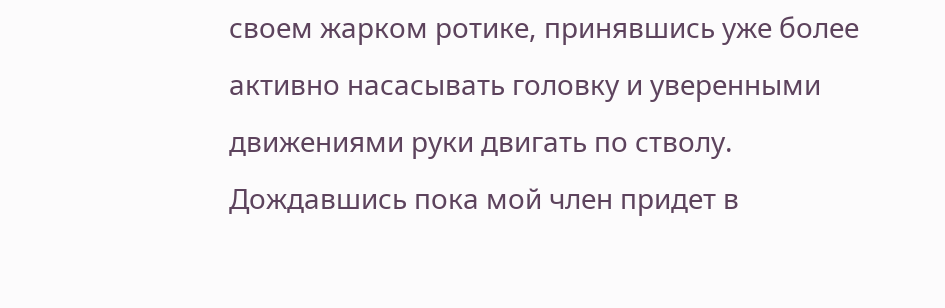своем жарком ротике, принявшись уже более активно насасывать головку и уверенными движениями руки двигать по стволу.
Дождавшись пока мой член придет в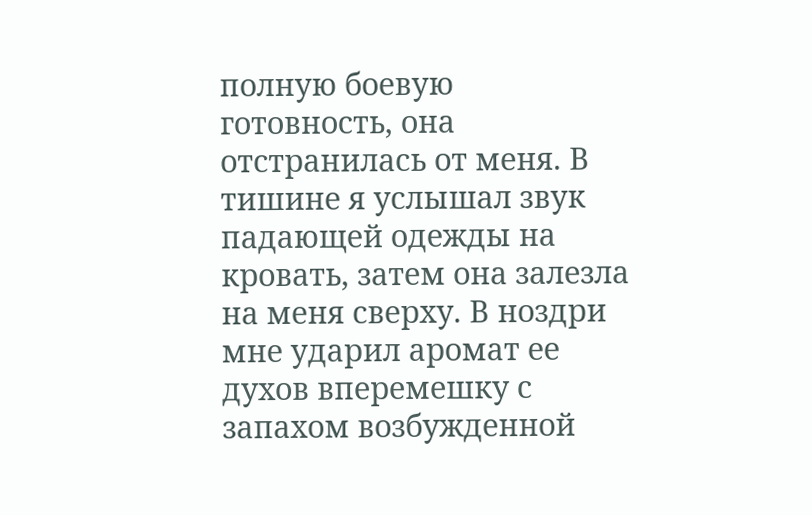полную боевую готовность, она отстранилась от меня. В тишине я услышал звук падающей одежды на кровать, затем она залезла на меня сверху. В ноздри мне ударил аромат ее духов вперемешку с запахом возбужденной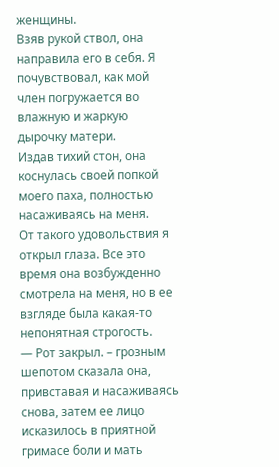женщины.
Взяв рукой ствол, она направила его в себя. Я почувствовал, как мой член погружается во влажную и жаркую дырочку матери.
Издав тихий стон, она коснулась своей попкой моего паха, полностью насаживаясь на меня.
От такого удовольствия я открыл глаза. Все это время она возбужденно смотрела на меня, но в ее взгляде была какая-то непонятная строгость.
— Рот закрыл. – грозным шепотом сказала она, привставая и насаживаясь снова, затем ее лицо исказилось в приятной гримасе боли и мать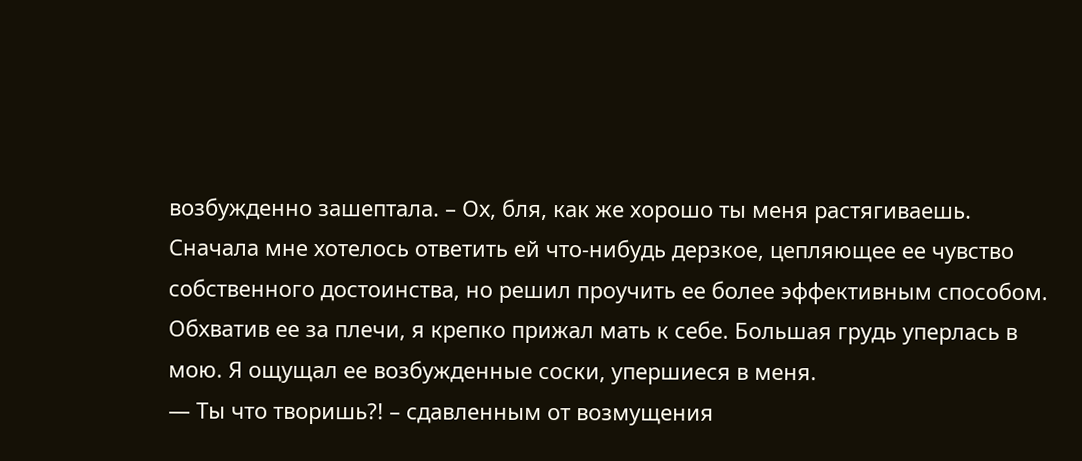возбужденно зашептала. – Ох, бля, как же хорошо ты меня растягиваешь.
Сначала мне хотелось ответить ей что-нибудь дерзкое, цепляющее ее чувство собственного достоинства, но решил проучить ее более эффективным способом.
Обхватив ее за плечи, я крепко прижал мать к себе. Большая грудь уперлась в мою. Я ощущал ее возбужденные соски, упершиеся в меня.
— Ты что творишь?! – сдавленным от возмущения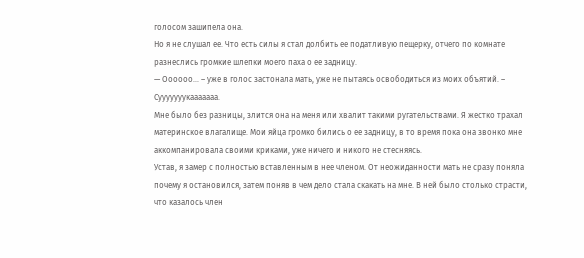голосом зашипела она.
Но я не слушал ее. Что есть силы я стал долбить ее податливую пещерку, отчего по комнате разнеслись громкие шлепки моего паха о ее задницу.
— Оооооо... – уже в голос застонала мать, уже не пытаясь освободиться из моих объятий. – Сууууууукааааааа.
Мне было без разницы, злится она на меня или хвалит такими ругательствами. Я жестко трахал материнское влагалище. Мои яйца громко бились о ее задницу, в то время пока она звонко мне аккомпанировала своими криками, уже ничего и никого не стесняясь.
Устав, я замер с полностью вставленным в нее членом. От неожиданности мать не сразу поняла почему я остановился, затем поняв в чем дело стала скакать на мне. В ней было столько страсти, что казалось член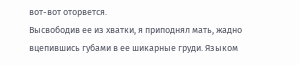вот-вот оторвется.
Высвободив ее из хватки, я приподнял мать, жадно вцепившись губами в ее шикарные груди. Языком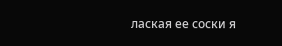лаская ее соски я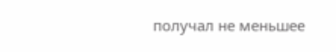получал не меньшее